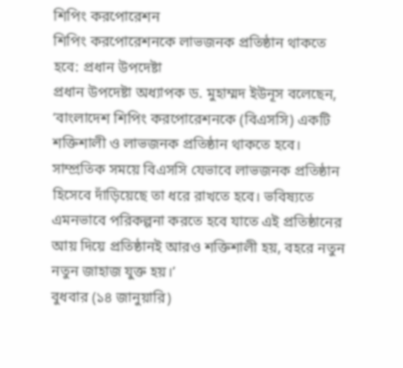শিপিং করপোরেশন
শিপিং করপোরেশনকে লাভজনক প্রতিষ্ঠান থাকতে হবে: প্রধান উপদেষ্টা
প্রধান উপদেষ্টা অধ্যাপক ড. মুহাম্মদ ইউনূস বলেছেন, ‘বাংলাদেশ শিপিং করপোরেশনকে (বিএসসি) একটি শক্তিশালী ও লাভজনক প্রতিষ্ঠান থাকতে হবে। সাম্প্রতিক সময়ে বিএসসি যেভাবে লাভজনক প্রতিষ্ঠান হিসেবে দাঁড়িয়েছে তা ধরে রাখতে হবে। ভবিষ্যতে এমনভাবে পরিকল্পনা করতে হবে যাতে এই প্রতিষ্ঠানের আয় দিয়ে প্রতিষ্ঠানই আরও শক্তিশালী হয়, বহরে নতুন নতুন জাহাজ যুক্ত হয়।’
বুধবার (১৪ জানুয়ারি)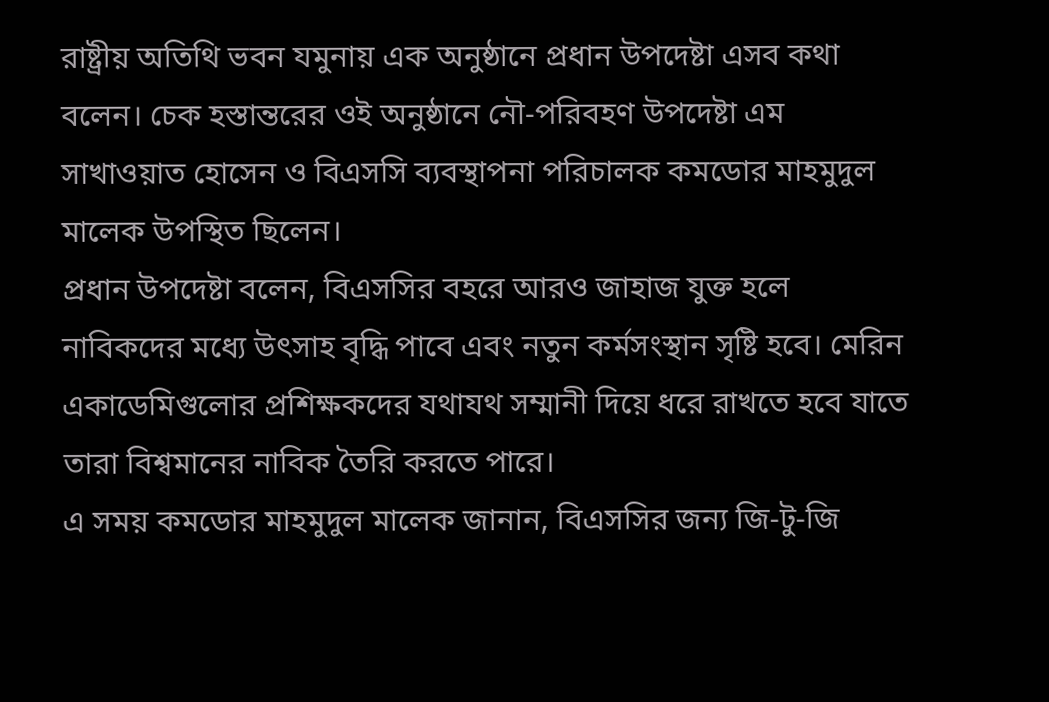রাষ্ট্রীয় অতিথি ভবন যমুনায় এক অনুষ্ঠানে প্রধান উপদেষ্টা এসব কথা বলেন। চেক হস্তান্তরের ওই অনুষ্ঠানে নৌ-পরিবহণ উপদেষ্টা এম সাখাওয়াত হোসেন ও বিএসসি ব্যবস্থাপনা পরিচালক কমডোর মাহমুদুল মালেক উপস্থিত ছিলেন।
প্রধান উপদেষ্টা বলেন, বিএসসির বহরে আরও জাহাজ যুক্ত হলে নাবিকদের মধ্যে উৎসাহ বৃদ্ধি পাবে এবং নতুন কর্মসংস্থান সৃষ্টি হবে। মেরিন একাডেমিগুলোর প্রশিক্ষকদের যথাযথ সম্মানী দিয়ে ধরে রাখতে হবে যাতে তারা বিশ্বমানের নাবিক তৈরি করতে পারে।
এ সময় কমডোর মাহমুদুল মালেক জানান, বিএসসির জন্য জি-টু-জি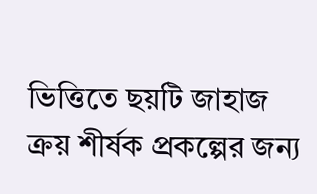ভিত্তিতে ছয়টি জাহাজ ক্রয় শীর্ষক প্রকল্পের জন্য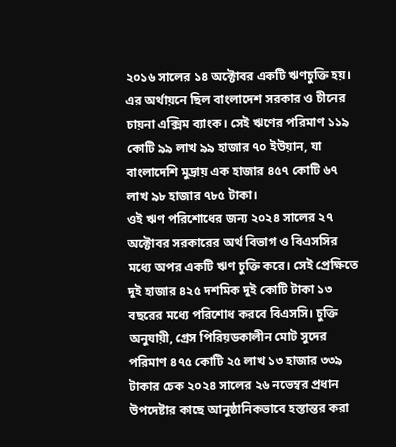২০১৬ সালের ১৪ অক্টোবর একটি ঋণচুক্তি হয়। এর অর্থায়নে ছিল বাংলাদেশ সরকার ও চীনের চায়না এক্সিম ব্যাংক। সেই ঋণের পরিমাণ ১১৯ কোটি ৯৯ লাখ ৯৯ হাজার ৭০ ইউয়ান, যা বাংলাদেশি মুদ্রায় এক হাজার ৪৫৭ কোটি ৬৭ লাখ ৯৮ হাজার ৭৮৫ টাকা।
ওই ঋণ পরিশোধের জন্য ২০২৪ সালের ২৭ অক্টোবর সরকারের অর্থ বিভাগ ও বিএসসির মধ্যে অপর একটি ঋণ চুক্তি করে। সেই প্রেক্ষিতে দুই হাজার ৪২৫ দশমিক দুই কোটি টাকা ১৩ বছরের মধ্যে পরিশোধ করবে বিএসসি। চুক্তি অনুযায়ী, গ্রেস পিরিয়ডকালীন মোট সুদের পরিমাণ ৪৭৫ কোটি ২৫ লাখ ১৩ হাজার ৩৩৯ টাকার চেক ২০২৪ সালের ২৬ নভেম্বর প্রধান উপদেষ্টার কাছে আনুষ্ঠানিকভাবে হস্তান্তর করা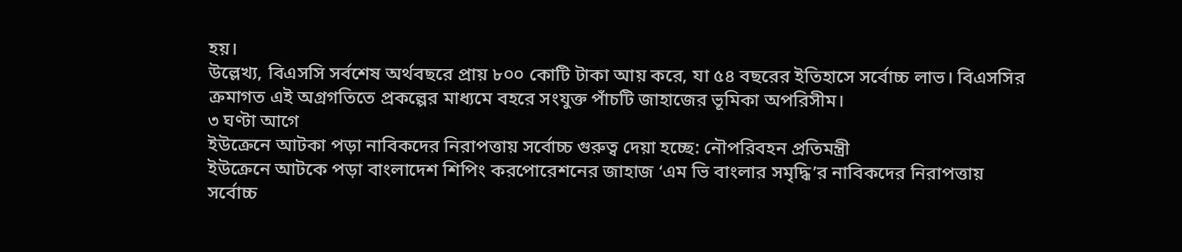হয়।
উল্লেখ্য, বিএসসি সর্বশেষ অর্থবছরে প্রায় ৮০০ কোটি টাকা আয় করে, যা ৫৪ বছরের ইতিহাসে সর্বোচ্চ লাভ। বিএসসির ক্রমাগত এই অগ্রগতিতে প্রকল্পের মাধ্যমে বহরে সংযুক্ত পাঁচটি জাহাজের ভূমিকা অপরিসীম।
৩ ঘণ্টা আগে
ইউক্রেনে আটকা পড়া নাবিকদের নিরাপত্তায় সর্বোচ্চ গুরুত্ব দেয়া হচ্ছে: নৌপরিবহন প্রতিমন্ত্রী
ইউক্রেনে আটকে পড়া বাংলাদেশ শিপিং করপোরেশনের জাহাজ ‘এম ভি বাংলার সমৃদ্ধি’র নাবিকদের নিরাপত্তায় সর্বোচ্চ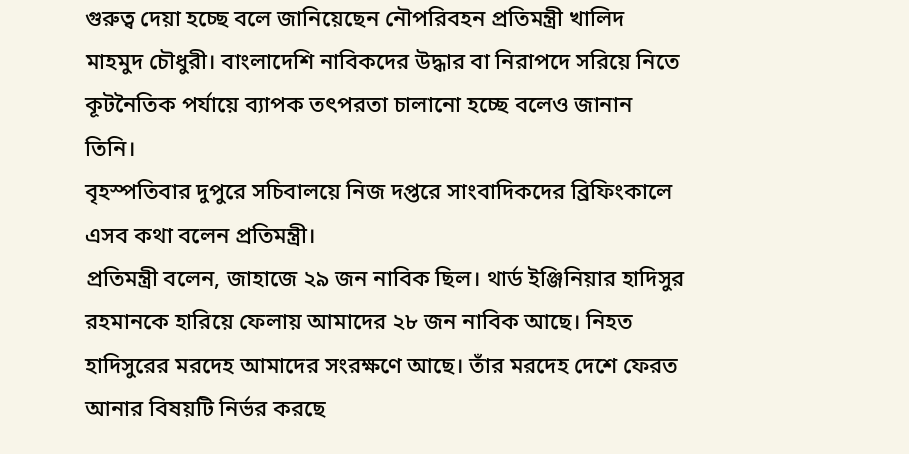গুরুত্ব দেয়া হচ্ছে বলে জানিয়েছেন নৌপরিবহন প্রতিমন্ত্রী খালিদ মাহমুদ চৌধুরী। বাংলাদেশি নাবিকদের উদ্ধার বা নিরাপদে সরিয়ে নিতে কূটনৈতিক পর্যায়ে ব্যাপক তৎপরতা চালানো হচ্ছে বলেও জানান তিনি।
বৃহস্পতিবার দুপুরে সচিবালয়ে নিজ দপ্তরে সাংবাদিকদের ব্রিফিংকালে এসব কথা বলেন প্রতিমন্ত্রী।
প্রতিমন্ত্রী বলেন, জাহাজে ২৯ জন নাবিক ছিল। থার্ড ইঞ্জিনিয়ার হাদিসুর রহমানকে হারিয়ে ফেলায় আমাদের ২৮ জন নাবিক আছে। নিহত হাদিসুরের মরদেহ আমাদের সংরক্ষণে আছে। তাঁর মরদেহ দেশে ফেরত আনার বিষয়টি নির্ভর করছে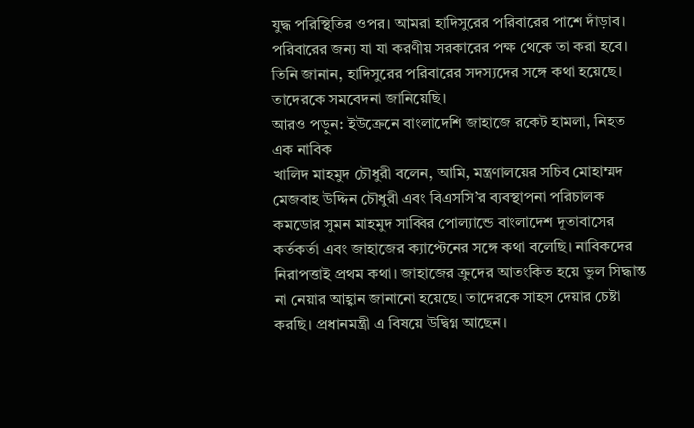যুদ্ধ পরিস্থিতির ওপর। আমরা হাদিসুরের পরিবারের পাশে দাঁড়াব। পরিবারের জন্য যা যা করণীয় সরকারের পক্ষ থেকে তা করা হবে। তিনি জানান, হাদিসুরের পরিবারের সদস্যদের সঙ্গে কথা হয়েছে। তাদেরকে সমবেদনা জানিয়েছি।
আরও পড়ুন: ইউক্রেনে বাংলাদেশি জাহাজে রকেট হামলা, নিহত এক নাবিক
খালিদ মাহমুদ চৌধুরী বলেন, আমি, মন্ত্রণালয়ের সচিব মোহাম্মদ মেজবাহ উদ্দিন চৌধুরী এবং বিএসসি’র ব্যবস্থাপনা পরিচালক কমডোর সুমন মাহমুদ সাব্বির পোল্যান্ডে বাংলাদেশ দূতাবাসের কর্তকর্তা এবং জাহাজের ক্যাপ্টেনের সঙ্গে কথা বলেছি। নাবিকদের নিরাপত্তাই প্রথম কথা। জাহাজের ক্রুদের আতংকিত হয়ে ভুল সিদ্ধান্ত না নেয়ার আহ্বান জানানো হয়েছে। তাদেরকে সাহস দেয়ার চেষ্টা করছি। প্রধানমন্ত্রী এ বিষয়ে উদ্বিগ্ন আছেন।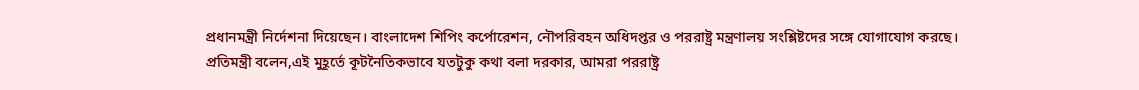প্রধানমন্ত্রী নির্দেশনা দিয়েছেন। বাংলাদেশ শিপিং কর্পোরেশন, নৌপরিবহন অধিদপ্তর ও পররাষ্ট্র মন্ত্রণালয় সংশ্লিষ্টদের সঙ্গে যোগাযোগ করছে।
প্রতিমন্ত্রী বলেন,এই মুহূর্তে কূটনৈতিকভাবে যতটুকু কথা বলা দরকার, আমরা পররাষ্ট্র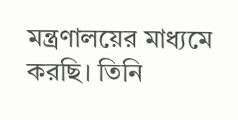মন্ত্রণালয়ের মাধ্যমে করছি। তিনি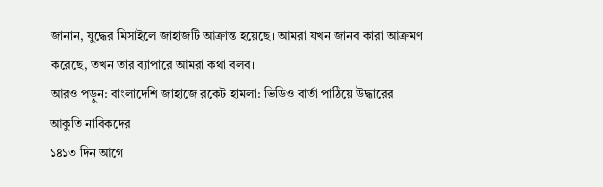জানান, যুদ্ধের মিসাইলে জাহাজটি আক্রান্ত হয়েছে। আমরা যখন জানব কারা আক্রমণ করেছে, তখন তার ব্যাপারে আমরা কথা বলব।
আরও পড়ুন: বাংলাদেশি জাহাজে রকেট হামলা: ভিডিও বার্তা পাঠিয়ে উদ্ধারের আকুতি নাবিকদের
১৪১৩ দিন আগে